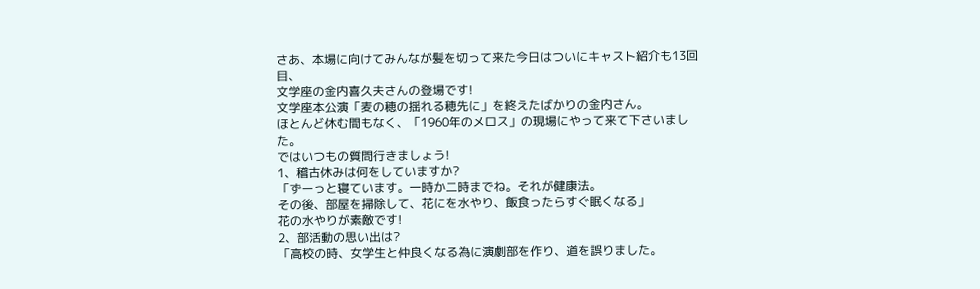さあ、本場に向けてみんなが髪を切って来た今日はついにキャスト紹介も13回目、
文学座の金内喜久夫さんの登場です!
文学座本公演「麦の穂の揺れる穂先に」を終えたばかりの金内さん。
ほとんど休む間もなく、「1960年のメロス」の現場にやって来て下さいました。
ではいつもの質問行きましょう!
1、稽古休みは何をしていますか?
「ずーっと寝ています。一時か二時までね。それが健康法。
その後、部屋を掃除して、花にを水やり、飯食ったらすぐ眠くなる」
花の水やりが素敵です!
2、部活動の思い出は?
「高校の時、女学生と仲良くなる為に演劇部を作り、道を誤りました。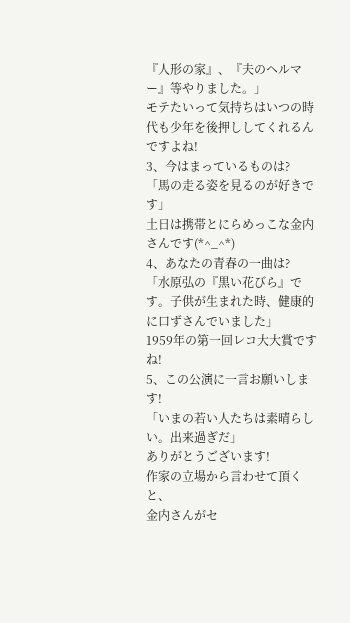『人形の家』、『夫のヘルマー』等やりました。」
モテたいって気持ちはいつの時代も少年を後押ししてくれるんですよね!
3、今はまっているものは?
「馬の走る姿を見るのが好きです」
土日は携帯とにらめっこな金内さんです(*^_^*)
4、あなたの青春の一曲は?
「水原弘の『黒い花びら』です。子供が生まれた時、健康的に口ずさんでいました」
1959年の第一回レコ大大賞ですね!
5、この公演に一言お願いします!
「いまの若い人たちは素晴らしい。出来過ぎだ」
ありがとうございます!
作家の立場から言わせて頂くと、
金内さんがセ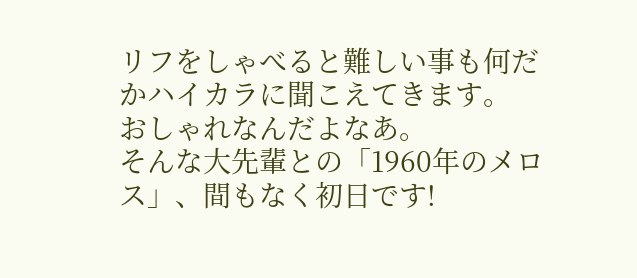リフをしゃべると難しい事も何だかハイカラに聞こえてきます。
おしゃれなんだよなあ。
そんな大先輩との「1960年のメロス」、間もなく初日です!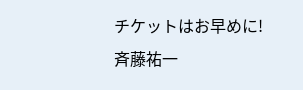チケットはお早めに!
斉藤祐一